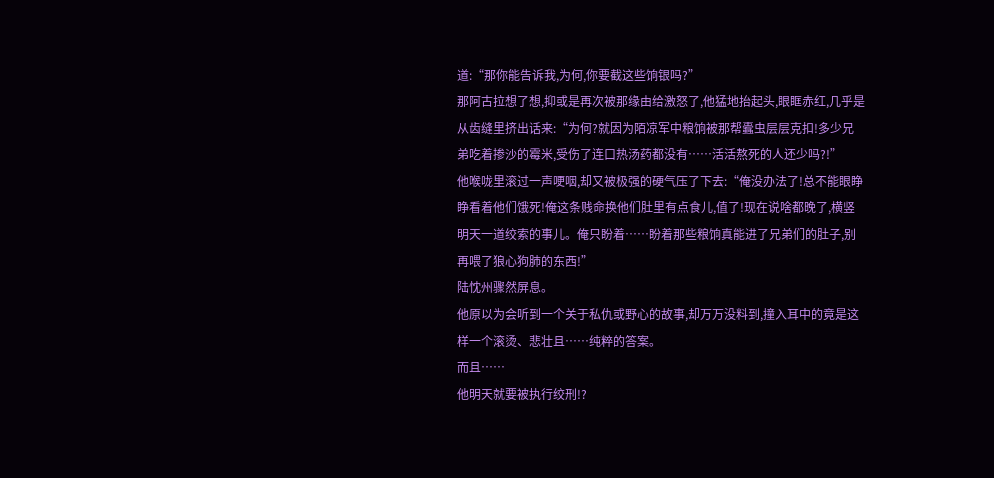道:“那你能告诉我,为何,你要截这些饷银吗?”
那阿古拉想了想,抑或是再次被那缘由给激怒了,他猛地抬起头,眼眶赤红,几乎是从齿缝里挤出话来:“为何?就因为陌凉军中粮饷被那帮蠹虫层层克扣!多少兄弟吃着掺沙的霉米,受伤了连口热汤药都没有……活活熬死的人还少吗?!”
他喉咙里滚过一声哽咽,却又被极强的硬气压了下去:“俺没办法了!总不能眼睁睁看着他们饿死!俺这条贱命换他们肚里有点食儿,值了!现在说啥都晚了,横竖明天一道绞索的事儿。俺只盼着……盼着那些粮饷真能进了兄弟们的肚子,别再喂了狼心狗肺的东西!”
陆忱州骤然屏息。
他原以为会听到一个关于私仇或野心的故事,却万万没料到,撞入耳中的竟是这样一个滚烫、悲壮且……纯粹的答案。
而且……
他明天就要被执行绞刑!?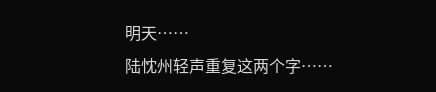明天……
陆忱州轻声重复这两个字……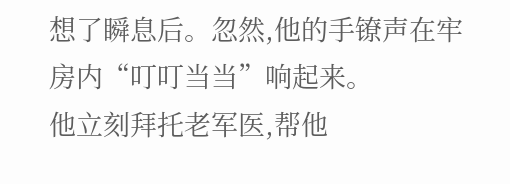想了瞬息后。忽然,他的手镣声在牢房内“叮叮当当”响起来。
他立刻拜托老军医,帮他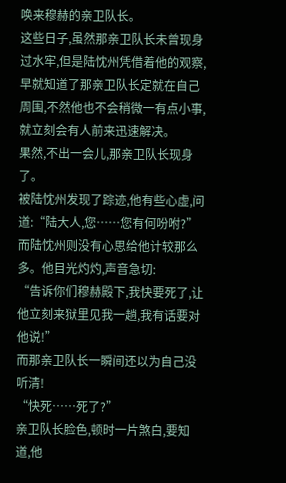唤来穆赫的亲卫队长。
这些日子,虽然那亲卫队长未曾现身过水牢,但是陆忱州凭借着他的观察,早就知道了那亲卫队长定就在自己周围,不然他也不会稍微一有点小事,就立刻会有人前来迅速解决。
果然,不出一会儿,那亲卫队长现身了。
被陆忱州发现了踪迹,他有些心虚,问道:“陆大人,您……您有何吩咐?”
而陆忱州则没有心思给他计较那么多。他目光灼灼,声音急切:
“告诉你们穆赫殿下,我快要死了,让他立刻来狱里见我一趟,我有话要对他说!”
而那亲卫队长一瞬间还以为自己没听清!
“快死……死了?”
亲卫队长脸色,顿时一片煞白,要知道,他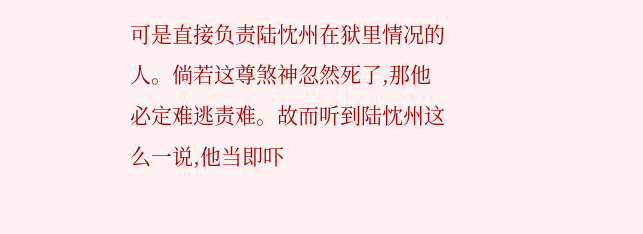可是直接负责陆忱州在狱里情况的人。倘若这尊煞神忽然死了,那他必定难逃责难。故而听到陆忱州这么一说,他当即吓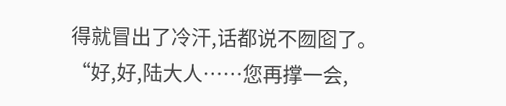得就冒出了冷汗,话都说不囫囵了。
“好,好,陆大人……您再撑一会,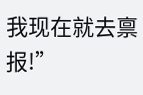我现在就去禀报!”